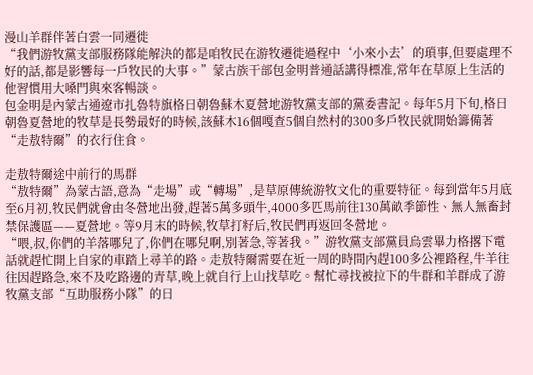漫山羊群伴著白雲一同遷徙
“我們游牧黨支部服務隊能解決的都是咱牧民在游牧遷徙過程中‘小來小去’的瑣事,但要處理不好的話,都是影響每一戶牧民的大事。”蒙古族干部包金明普通話講得標准,常年在草原上生活的他習慣用大嗓門與來客暢談。
包金明是內蒙古通遼市扎魯特旗格日朝魯蘇木夏營地游牧黨支部的黨委書記。每年5月下旬,格日朝魯夏營地的牧草是長勢最好的時候,該蘇木16個嘎查5個自然村的300多戶牧民就開始籌備著“走敖特爾”的衣行住食。

走敖特爾途中前行的馬群
“敖特爾”為蒙古語,意為“走場”或“轉場”,是草原傳統游牧文化的重要特征。每到當年5月底至6月初,牧民們就會由冬營地出發,趕著5萬多頭牛,4000多匹馬前往130萬畝季節性、無人無畜封禁保護區——夏營地。等9月末的時候,牧草打籽后,牧民們再返回冬營地。
“喂,叔,你們的羊落哪兒了,你們在哪兒啊,別著急,等著我。”游牧黨支部黨員烏雲畢力格撂下電話就趕忙開上自家的車踏上尋羊的路。走敖特爾需要在近一周的時間內趕100多公裡路程,牛羊往往因趕路急,來不及吃路邊的青草,晚上就自行上山找草吃。幫忙尋找被拉下的牛群和羊群成了游牧黨支部“互助服務小隊”的日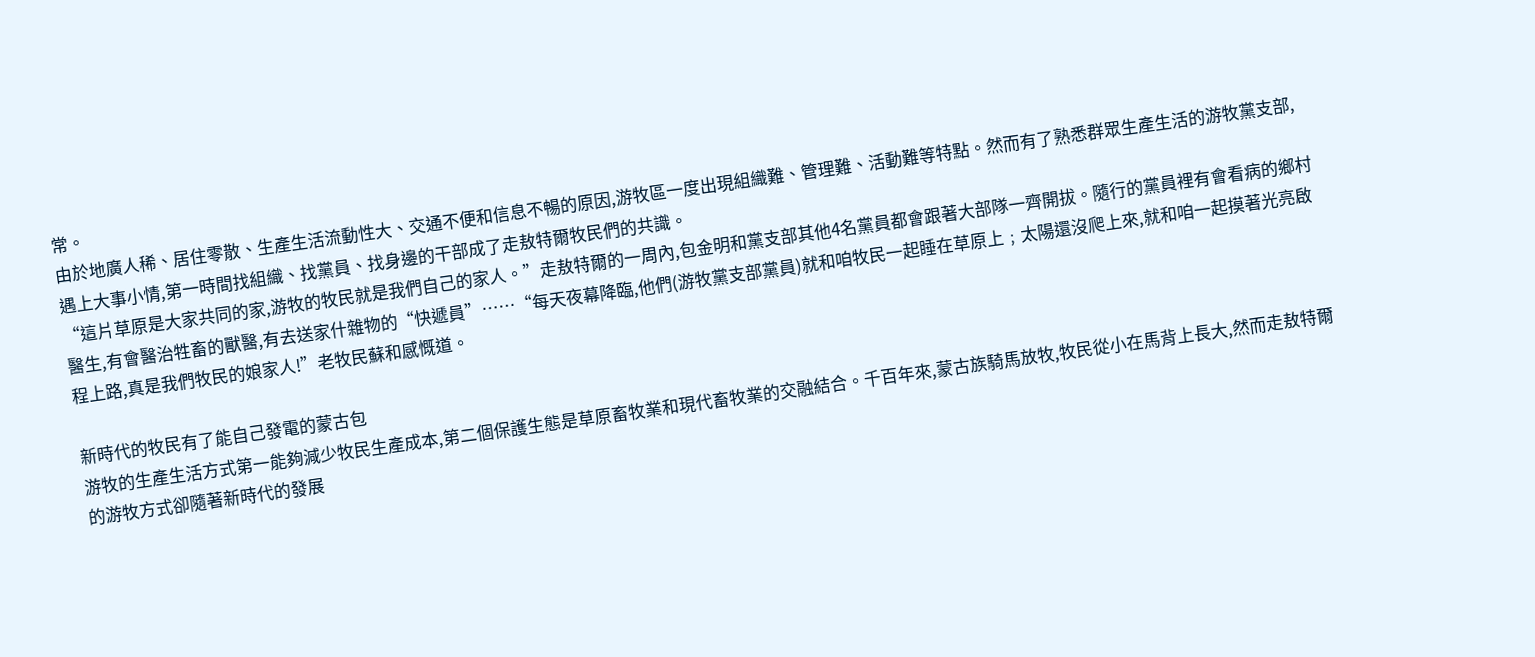常。
由於地廣人稀、居住零散、生產生活流動性大、交通不便和信息不暢的原因,游牧區一度出現組織難、管理難、活動難等特點。然而有了熟悉群眾生產生活的游牧黨支部,遇上大事小情,第一時間找組織、找黨員、找身邊的干部成了走敖特爾牧民們的共識。
“這片草原是大家共同的家,游牧的牧民就是我們自己的家人。”走敖特爾的一周內,包金明和黨支部其他4名黨員都會跟著大部隊一齊開拔。隨行的黨員裡有會看病的鄉村醫生,有會醫治牲畜的獸醫,有去送家什雜物的“快遞員”……“每天夜幕降臨,他們(游牧黨支部黨員)就和咱牧民一起睡在草原上﹔太陽還沒爬上來,就和咱一起摸著光亮啟程上路,真是我們牧民的娘家人!”老牧民蘇和感慨道。

新時代的牧民有了能自己發電的蒙古包
游牧的生產生活方式第一能夠減少牧民生產成本,第二個保護生態是草原畜牧業和現代畜牧業的交融結合。千百年來,蒙古族騎馬放牧,牧民從小在馬背上長大,然而走敖特爾的游牧方式卻隨著新時代的發展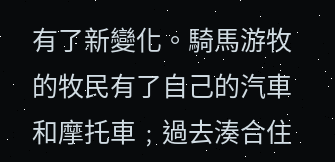有了新變化。騎馬游牧的牧民有了自己的汽車和摩托車﹔過去湊合住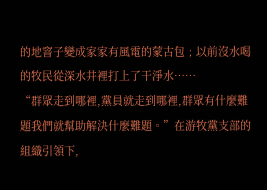的地窨子變成家家有風電的蒙古包﹔以前沒水喝的牧民從深水井裡打上了干淨水……
“群眾走到哪裡,黨員就走到哪裡,群眾有什麼難題我們就幫助解決什麼難題。”在游牧黨支部的組織引領下,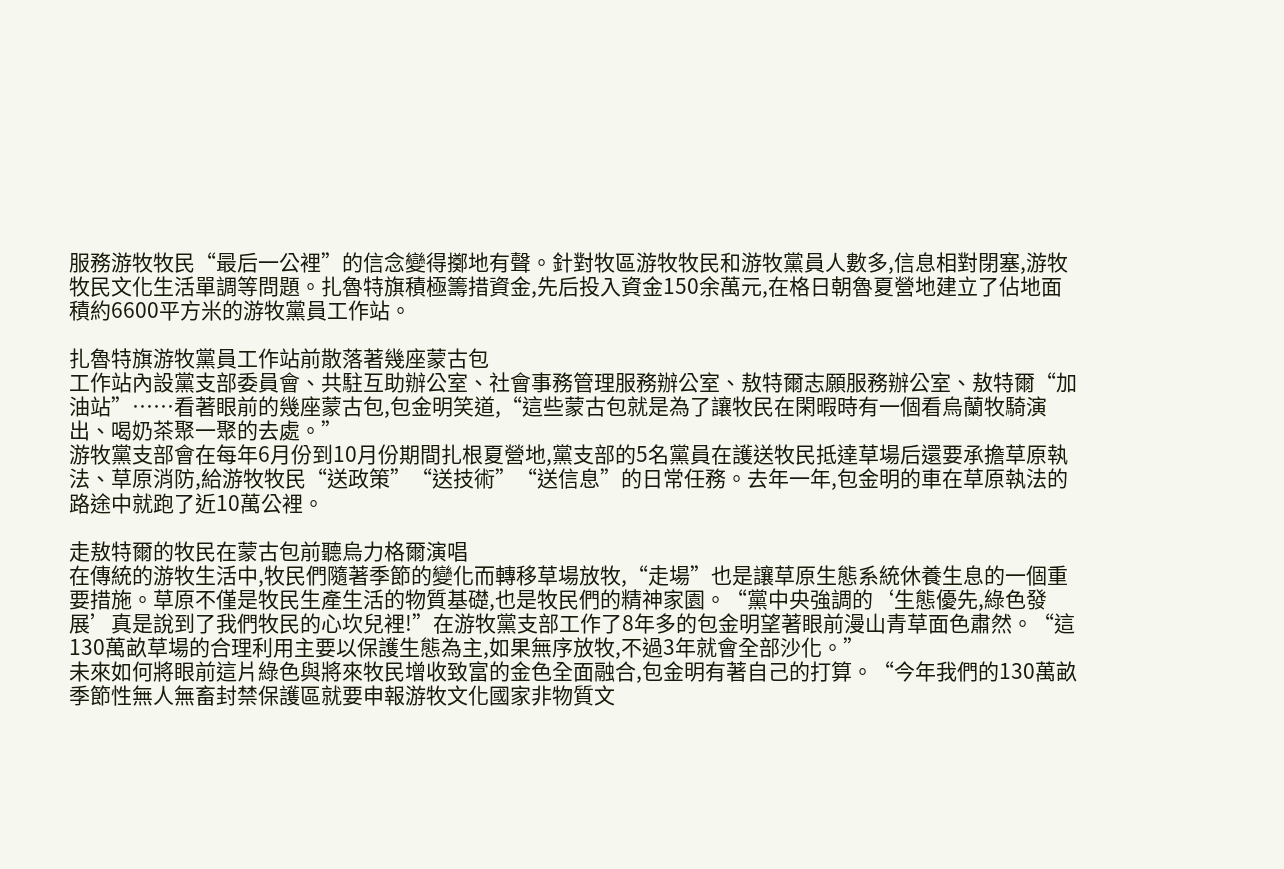服務游牧牧民“最后一公裡”的信念變得擲地有聲。針對牧區游牧牧民和游牧黨員人數多,信息相對閉塞,游牧牧民文化生活單調等問題。扎魯特旗積極籌措資金,先后投入資金150余萬元,在格日朝魯夏營地建立了佔地面積約6600平方米的游牧黨員工作站。

扎魯特旗游牧黨員工作站前散落著幾座蒙古包
工作站內設黨支部委員會、共駐互助辦公室、社會事務管理服務辦公室、敖特爾志願服務辦公室、敖特爾“加油站”……看著眼前的幾座蒙古包,包金明笑道,“這些蒙古包就是為了讓牧民在閑暇時有一個看烏蘭牧騎演出、喝奶茶聚一聚的去處。”
游牧黨支部會在每年6月份到10月份期間扎根夏營地,黨支部的5名黨員在護送牧民抵達草場后還要承擔草原執法、草原消防,給游牧牧民“送政策”“送技術”“送信息”的日常任務。去年一年,包金明的車在草原執法的路途中就跑了近10萬公裡。

走敖特爾的牧民在蒙古包前聽烏力格爾演唱
在傳統的游牧生活中,牧民們隨著季節的變化而轉移草場放牧,“走場”也是讓草原生態系統休養生息的一個重要措施。草原不僅是牧民生產生活的物質基礎,也是牧民們的精神家園。“黨中央強調的‘生態優先,綠色發展’真是說到了我們牧民的心坎兒裡!”在游牧黨支部工作了8年多的包金明望著眼前漫山青草面色肅然。“這130萬畝草場的合理利用主要以保護生態為主,如果無序放牧,不過3年就會全部沙化。”
未來如何將眼前這片綠色與將來牧民增收致富的金色全面融合,包金明有著自己的打算。“今年我們的130萬畝季節性無人無畜封禁保護區就要申報游牧文化國家非物質文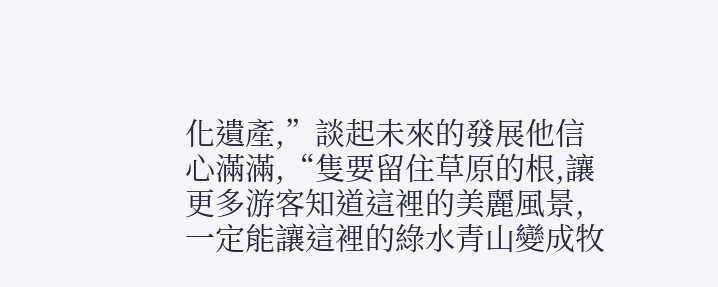化遺產,”談起未來的發展他信心滿滿,“隻要留住草原的根,讓更多游客知道這裡的美麗風景,一定能讓這裡的綠水青山變成牧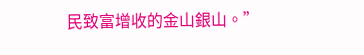民致富增收的金山銀山。”